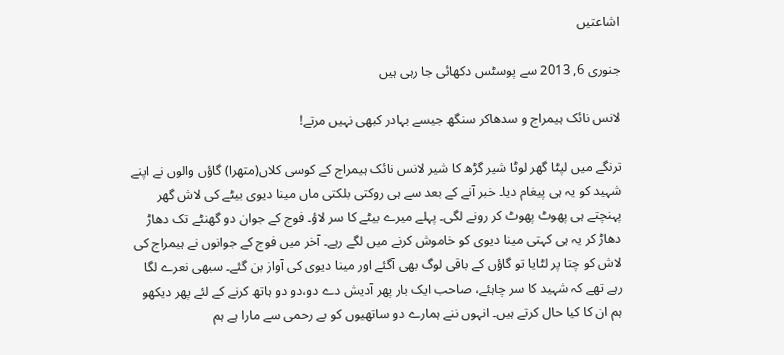اشاعتیں

جنوری 6, 2013 سے پوسٹس دکھائی جا رہی ہیں

لانس نائک ہیمراج و سدھاکر سنگھ جیسے بہادر کبھی نہیں مرتے!

ترنگے میں لپٹا گھر لوٹا شیر گڑھ کا شیر لانس نائک ہیمراج کے کوسی کلاں(متھرا) گاؤں والوں نے اپنے شہید کو یہ ہی پیغام دیا۔ خبر آنے کے بعد سے ہی روکتی بلکتی ماں مینا دیوی بیٹے کی لاش گھر پہنچتے ہی پھوٹ پھوٹ کر رونے لگی۔ پہلے میرے بیٹے کا سر لاؤ۔ فوج کے جوان دو گھنٹے تک دھاڑ دھاڑ کر یہ ہی کہتی مینا دیوی کو خاموش کرنے میں لگے رہے۔ آخر میں فوج کے جوانوں نے ہیمراج کی لاش کو چتا پر لٹایا تو گاؤں کے باقی لوگ بھی آگئے اور مینا دیوی کی آواز بن گئے۔ سبھی نعرے لگا رہے تھے کہ شہید کا سر چاہئے، صاحب ایک بار پھر آدیش دے دو،دو دو ہاتھ کرنے کے لئے پھر دیکھو ہم ان کا کیا حال کرتے ہیں۔ انہوں ننے ہمارے دو ساتھیوں کو بے رحمی سے مارا ہے ہم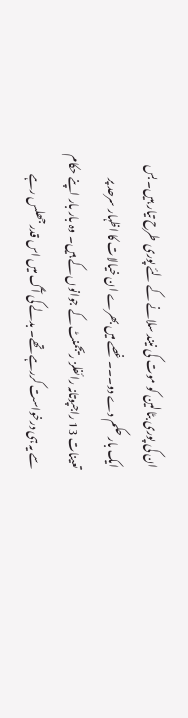ان کی پوری بٹالین کو موت کی نیند سلانے کے لئے پوری طرح تیار ہیں۔ بس ایک بار حکم دے دو۔۔۔ غصے میں بھرے ان خیالات کا اظہار سرحد پر تعینات 13 راجپوتانہ رائفلز ریجمنٹ کے جوانوں کے ہیں۔ وہ بار بار اپنے حکام سے یہ ہی درخواست کررہے تھے۔ بدلے کی آگ میں اس قدر جھلس رہے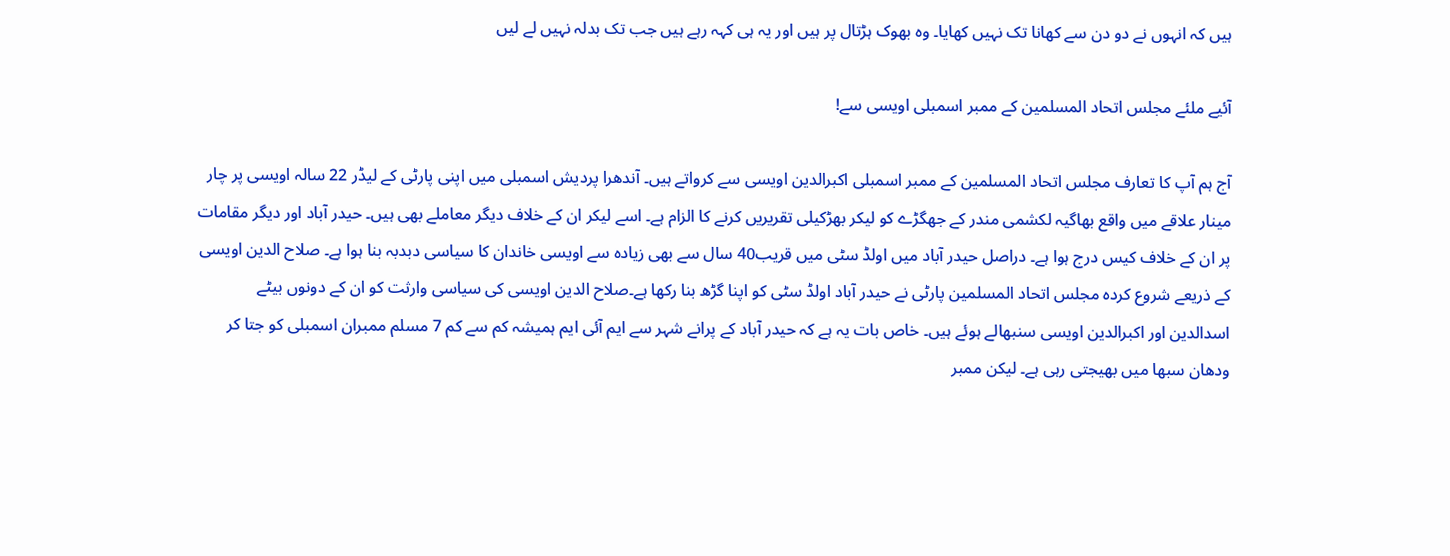ہیں کہ انہوں نے دو دن سے کھانا تک نہیں کھایا۔ وہ بھوک ہڑتال پر ہیں اور یہ ہی کہہ رہے ہیں جب تک بدلہ نہیں لے لیں

آئیے ملئے مجلس اتحاد المسلمین کے ممبر اسمبلی اویسی سے!

آج ہم آپ کا تعارف مجلس اتحاد المسلمین کے ممبر اسمبلی اکبرالدین اویسی سے کرواتے ہیں۔ آندھرا پردیش اسمبلی میں اپنی پارٹی کے لیڈر 22 سالہ اویسی پر چار مینار علاقے میں واقع بھاگیہ لکشمی مندر کے جھگڑے کو لیکر بھڑکیلی تقریریں کرنے کا الزام ہے۔ اسے لیکر ان کے خلاف دیگر معاملے بھی ہیں۔ حیدر آباد اور دیگر مقامات پر ان کے خلاف کیس درج ہوا ہے۔ دراصل حیدر آباد میں اولڈ سٹی میں قریب40 سال سے بھی زیادہ سے اویسی خاندان کا سیاسی دبدبہ بنا ہوا ہے۔ صلاح الدین اویسی کے ذریعے شروع کردہ مجلس اتحاد المسلمین پارٹی نے حیدر آباد اولڈ سٹی کو اپنا گڑھ بنا رکھا ہے۔صلاح الدین اویسی کی سیاسی وارثت کو ان کے دونوں بیٹے اسدالدین اور اکبرالدین اویسی سنبھالے ہوئے ہیں۔ خاص بات یہ ہے کہ حیدر آباد کے پرانے شہر سے ایم آئی ایم ہمیشہ کم سے کم 7 مسلم ممبران اسمبلی کو جتا کر ودھان سبھا میں بھیجتی رہی ہے۔ لیکن ممبر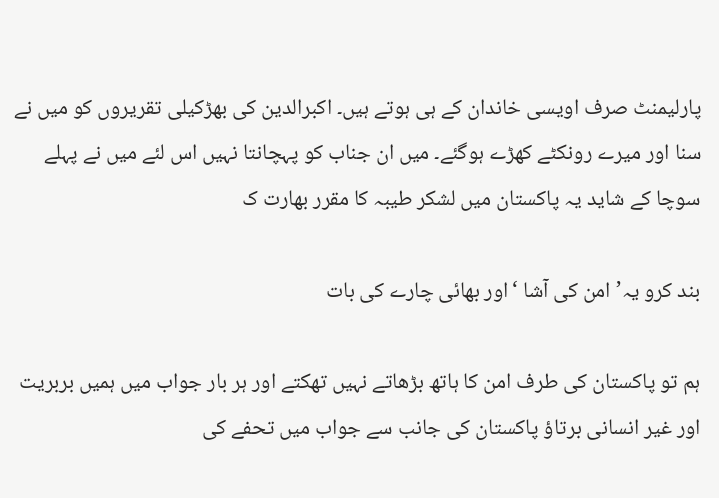پارلیمنٹ صرف اویسی خاندان کے ہی ہوتے ہیں۔ اکبرالدین کی بھڑکیلی تقریروں کو میں نے سنا اور میرے رونکٹے کھڑے ہوگئے۔ میں ان جناب کو پہچانتا نہیں اس لئے میں نے پہلے سوچا کے شاید یہ پاکستان میں لشکر طیبہ کا مقرر بھارت ک

بند کرو یہ’ امن کی آشا ‘اور بھائی چارے کی بات

ہم تو پاکستان کی طرف امن کا ہاتھ بڑھاتے نہیں تھکتے اور ہر بار جواب میں ہمیں بربریت اور غیر انسانی برتاؤ پاکستان کی جانب سے جواب میں تحفے کی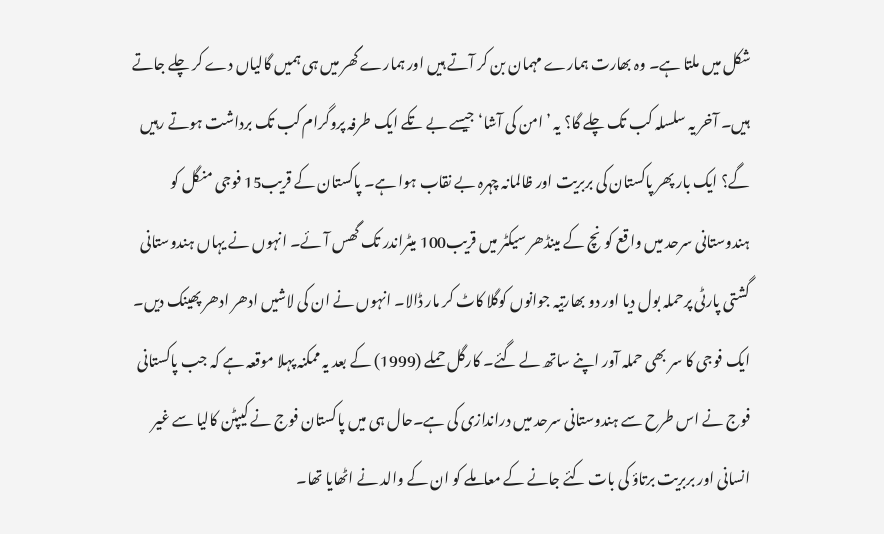شکل میں ملتا ہے۔ وہ بھارت ہمارے مہمان بن کر آتے ہیں اور ہمارے گھر میں ہی ہمیں گالیاں دے کر چلے جاتے ہیں۔ آخر یہ سلسلہ کب تک چلے گا؟ یہ ’امن کی آشا‘ جیسے بے تکے ایک طرفہ پروگرام کب تک برداشت ہوتے رہیں گے؟ ایک بار پھر پاکستان کی بربریت اور ظالمانہ چہرہ بے نقاب ہوا ہے۔ پاکستان کے قریب15 فوجی منگل کو ہندوستانی سرحد میں واقع کونچ کے مینڈھر سیکٹر میں قریب100 میٹراندر تک گھس آئے۔ انہوں نے یہاں ہندوستانی گشتی پارٹی پرحملہ بول دیا اور دو بھارتیہ جوانوں کوگلا کاٹ کر مار ڈالا۔ انہوں نے ان کی لاشیں ادھر ادھر پھینک دیں۔ ایک فوجی کا سر بھی حملہ آور اپنے ساتھ لے گئے۔ کارگل حملے (1999) کے بعد یہ ممکنہ پہلا موقعہ ہے کہ جب پاکستانی فوج نے اس طرح سے ہندوستانی سرحد میں دراندازی کی ہے۔حال ہی میں پاکستان فوج نے کیپٹن کالیا سے غیر انسانی اور بربریت برتاؤ کی بات کئے جانے کے معاملے کو ان کے والد نے اٹھایا تھا۔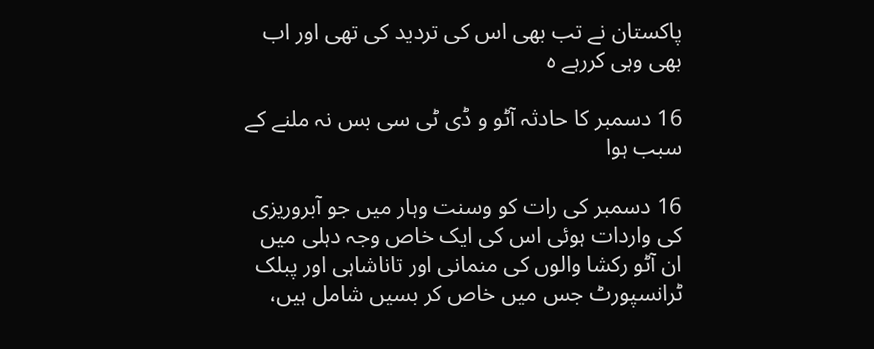پاکستان نے تب بھی اس کی تردید کی تھی اور اب بھی وہی کررہے ہ

16 دسمبر کا حادثہ آٹو و ڈی ٹی سی بس نہ ملنے کے سبب ہوا

16 دسمبر کی رات کو وسنت وہار میں جو آبروریزی کی واردات ہوئی اس کی ایک خاص وجہ دہلی میں ان آٹو رکشا والوں کی منمانی اور تاناشاہی اور پبلک ٹرانسپورٹ جس میں خاص کر بسیں شامل ہیں،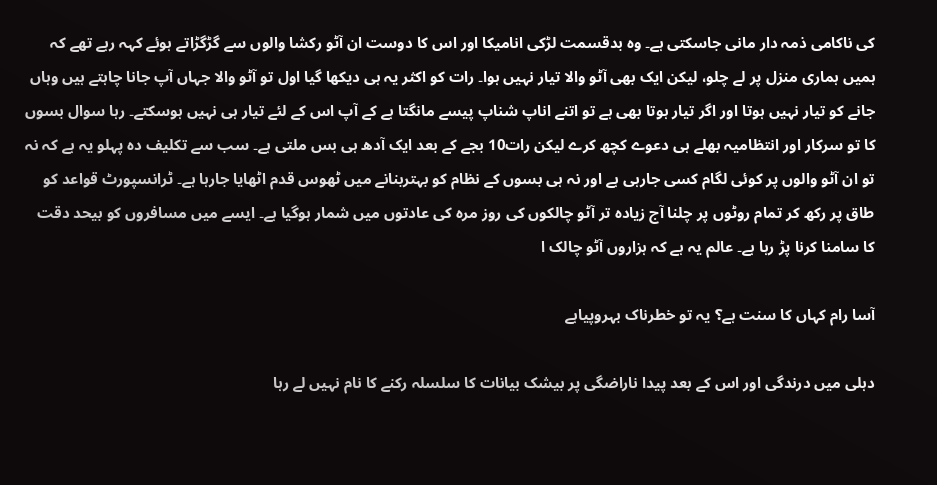کی ناکامی ذمہ دار مانی جاسکتی ہے۔ وہ بدقسمت لڑکی انامیکا اور اس کا دوست ان آٹو رکشا والوں سے گڑگڑاتے ہوئے کہہ رہے تھے کہ ہمیں ہماری منزل پر لے چلو، لیکن ایک بھی آٹو والا تیار نہیں ہوا۔ رات کو اکثر یہ ہی دیکھا گیا اول تو آٹو والا جہاں آپ جانا چاہتے ہیں وہاں جانے کو تیار نہیں ہوتا اور اگر تیار ہوتا بھی ہے تو اتنے اناپ شناپ پیسے مانگتا ہے کے آپ اس کے لئے تیار ہی نہیں ہوسکتے۔ رہا سوال بسوں کا تو سرکار اور انتظامیہ بھلے ہی دعوے کچھ کرے لیکن رات10 بجے کے بعد ایک آدھ ہی بس ملتی ہے۔ سب سے تکلیف دہ پہلو یہ ہے کہ نہ تو ان آٹو والوں پر کوئی لگام کسی جارہی ہے اور نہ ہی بسوں کے نظام کو بہتربنانے میں ٹھوس قدم اٹھایا جارہا ہے۔ ٹرانسپورٹ قواعد کو طاق پر رکھ کر تمام روٹوں پر چلنا آج زیادہ تر آٹو چالکوں کی روز مرہ کی عادتوں میں شمار ہوگیا ہے۔ ایسے میں مسافروں کو بیحد دقت کا سامنا کرنا پڑ رہا ہے۔ عالم یہ ہے کہ ہزاروں آٹو چالک ا

آسا رام کہاں کا سنت ہے؟ یہ تو خطرناک بہروپیاہے

دہلی میں درندگی اور اس کے بعد پیدا ناراضگی پر بیشک بیانات کا سلسلہ رکنے کا نام نہیں لے رہا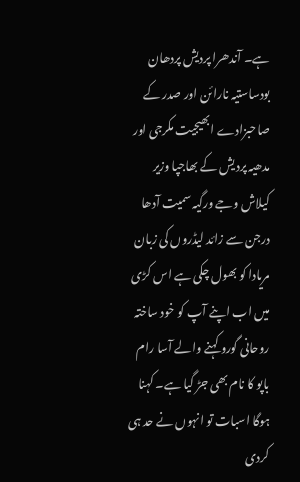ہے۔ آندھرا پردیش پردھان بودساستیہ نارائن اور صدر کے صاحبزادے ابھیجیت مکرجی اور مدھیہ پردیش کے بھاجپا وزیر کیلاش وجے ورگیہ سمیت آدھا درجن سے زائد لیڈروں کی زبان مریادا کو بھول چکی ہے اس کڑی میں اب اپنے آپ کو خود ساختہ روحانی گورو کہنے والے آسا رام باپو کا نام بھی جڑ گیا ہے۔ کہنا ہوگا اسبات تو انہوں نے حد ہی کردی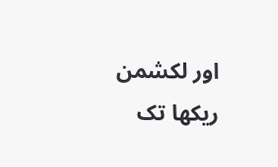اور لکشمن ریکھا تک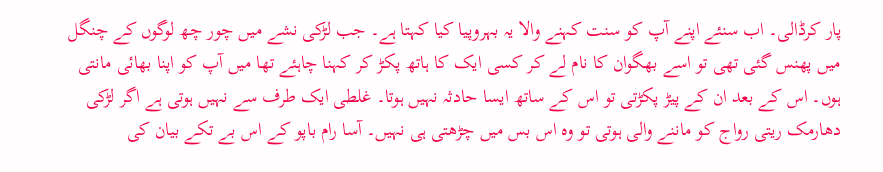پار کرڈالی۔ اب سنئے اپنے آپ کو سنت کہنے والا یہ بہروپیا کیا کہتا ہے۔ جب لڑکی نشے میں چور چھ لوگوں کے چنگل میں پھنس گئی تھی تو اسے بھگوان کا نام لے کر کسی ایک کا ہاتھ پکڑ کر کہنا چاہئے تھا میں آپ کو اپنا بھائی مانتی ہوں۔ اس کے بعد ان کے پیڑ پکڑتی تو اس کے ساتھ ایسا حادثہ نہیں ہوتا۔ غلطی ایک طرف سے نہیں ہوتی ہے اگر لڑکی دھارمک ریتی رواج کو ماننے والی ہوتی تو وہ اس بس میں چڑھتی ہی نہیں۔ آسا رام باپو کے اس بے تکے بیان کی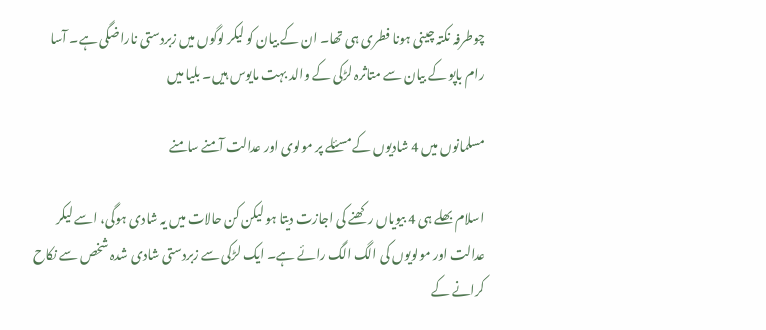چوطرفہ نکتہ چینی ہونا فطری ہی تھا۔ ان کے بیان کو لیکر لوگوں میں زبردستی ناراضگی ہے۔ آسا رام باپو کے بیان سے متاثرہ لڑکی کے والد بہت مایوس ہیں۔ بلیا میں

مسلمانوں میں 4 شادیوں کے مسئلے پر مولوی اور عدالت آمنے سامنے

اسلام بھلے ہی 4 بیویاں رکھنے کی اجازت دیتا ہو لیکن کن حالات میں یہ شادی ہوگی، اسے لیکر عدالت اور مولویوں کی الگ الگ رائے ہے۔ ایک لڑکی سے زبردستی شادی شدہ شخص سے نکاح کرانے کے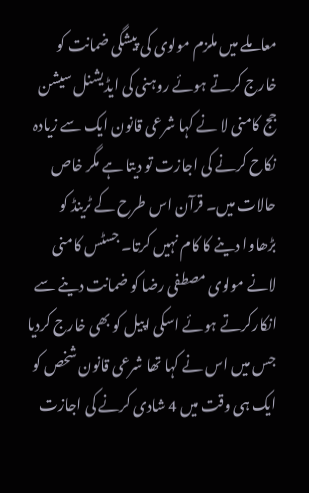معاملے میں ملزم مولوی کی پیشگی ضمانت کو خارج کرتے ہوئے روہنی کی ایڈیشنل سیشن جج کامنی لا نے کہا شرعی قانون ایک سے زیادہ نکاح کرنے کی اجازت تو دیتا ہے مگر خاص حالات میں۔ قرآن اس طرح کے ٹرینڈ کو بڑھاوا دینے کا کام نہیں کرتا۔ جسٹس کامنی لانے مولوی مصطفی رضا کو ضمانت دینے سے انکارکرتے ہوئے اسکی اپیل کو بھی خارج کردیا جس میں اس نے کہا تھا شرعی قانون شخص کو ایک ہی وقت میں 4 شادی کرنے کی اجازت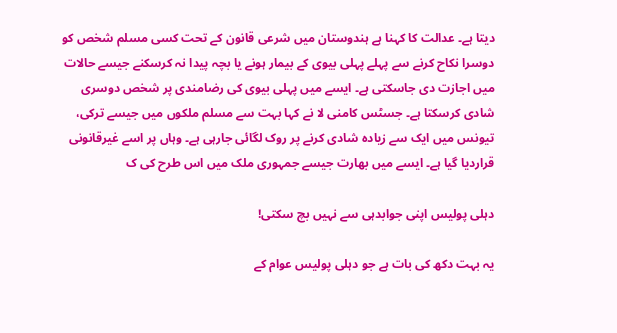دیتا ہے۔ عدالت کا کہنا ہے ہندوستان میں شرعی قانون کے تحت کسی مسلم شخص کو دوسرا نکاح کرنے سے پہلے پہلی بیوی کے بیمار ہونے یا بچہ پیدا نہ کرسکنے جیسے حالات میں اجازت دی جاسکتی ہے۔ ایسے میں پہلی بیوی کی رضامندی پر شخص دوسری شادی کرسکتا ہے۔ جسٹس کامنی لا نے کہا بہت سے مسلم ملکوں میں جیسے ترکی، تیونس میں ایک سے زیادہ شادی کرنے پر روک لگائی جارہی ہے۔ وہاں پر اسے غیرقانونی قراردیا گیا ہے۔ ایسے میں بھارت جیسے جمہوری ملک میں اس طرح کی ک

دہلی پولیس اپنی جوابدہی سے نہیں بچ سکتی!

یہ بہت دکھ کی بات ہے جو دہلی پولیس عوام کے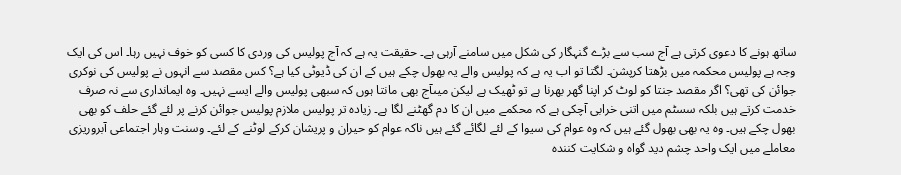ساتھ ہونے کا دعوی کرتی ہے آج سب سے بڑے گنہگار کی شکل میں سامنے آرہی ہے۔ حقیقت یہ ہے کہ آج پولیس کی وردی کا کسی کو خوف نہیں رہا۔ اس کی ایک وجہ ہے پولیس محکمہ میں بڑھتا کرپشن۔ لگتا تو اب یہ ہے کہ پولیس والے یہ بھول چکے ہیں کے ان کی ڈیوٹی کیا ہے؟ کس مقصد سے انہوں نے پولیس کی نوکری جوائن کی تھی؟ اگر مقصد جنتا کو لوٹ کر اپنا گھر بھرنا ہے تو ٹھیک ہے لیکن میںآج بھی مانتا ہوں کہ سبھی پولیس والے ایسے نہیں۔ وہ ایمانداری سے نہ صرف خدمت کرتے ہیں بلکہ سسٹم میں اتنی خرابی آچکی ہے کہ محکمے میں ان کا دم گھٹنے لگا ہے۔ زیادہ تر پولیس ملازم پولیس جوائن کرنے پر لئے گئے حلف کو بھی بھول چکے ہیں۔ وہ یہ بھی بھول گئے ہیں کہ وہ عوام کی سیوا کے لئے لگائے گئے ہیں ناکہ عوام کو حیران و پریشان کرکے لوٹنے کے لئے۔ وسنت وہار اجتماعی آبروریزی معاملے میں ایک واحد چشم دید گواہ و شکایت کنندہ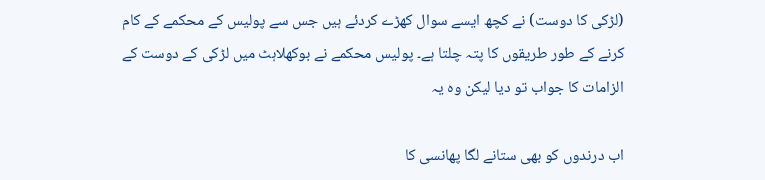(لڑکی کا دوست) نے کچھ ایسے سوال کھڑے کردئے ہیں جس سے پولیس کے محکمے کے کام کرنے کے طور طریقوں کا پتہ چلتا ہے۔ پولیس محکمے نے بوکھلاہٹ میں لڑکی کے دوست کے الزامات کا جواب تو دیا لیکن وہ یہ

اب درندوں کو بھی ستانے لگا پھانسی کا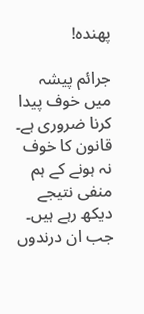پھندہ!

جرائم پیشہ میں خوف پیدا کرنا ضروری ہے۔ قانون کا خوف نہ ہونے کے ہم منفی نتیجے دیکھ رہے ہیں۔ جب ان درندوں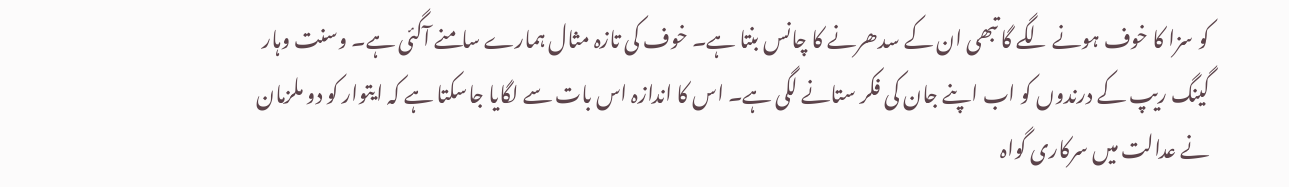کو سزا کا خوف ہونے لگے گا تبھی ان کے سدھرنے کا چانس بنتا ہے۔ خوف کی تازہ مثال ہمارے سامنے آگئی ہے۔ وسنت وہار گینگ ریپ کے درندوں کو اب اپنے جان کی فکر ستانے لگی ہے۔ اس کا اندازہ اس بات سے لگایا جاسکتا ہے کہ ایتوار کو دو ملزمان نے عدالت میں سرکاری گواہ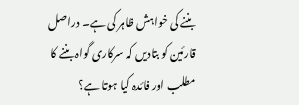بننے کی خواہش ظاہر کی ہے۔ دراصل قارئین کو بتادیں کہ سرکاری گواہ بننے کا مطلب اور فائدہ کیا ہوتا ہے؟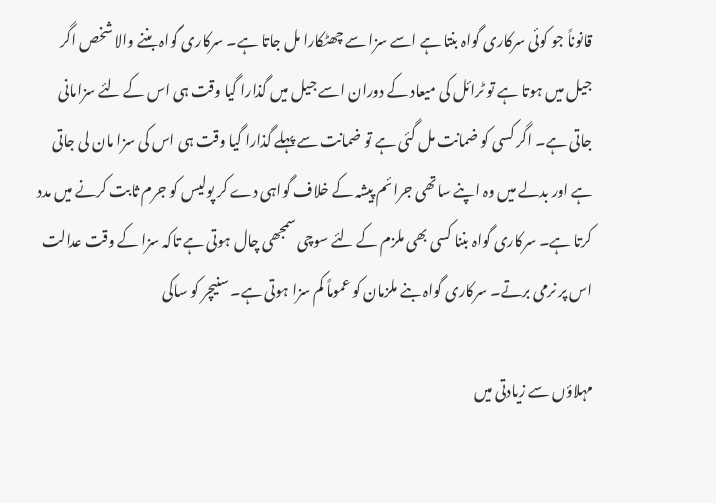قانوناً جو کوئی سرکاری گواہ بنتا ہے اسے سزا سے چھٹکارا مل جاتا ہے۔ سرکاری گواہ بننے والا شخص اگر جیل میں ہوتا ہے تو ٹرائل کی میعاد کے دوران اسے جیل میں گذارا گیا وقت ہی اس کے لئے سزامانی جاتی ہے۔ اگر کسی کو ضمانت مل گئی ہے تو ضمانت سے پہلے گذارا گیا وقت ہی اس کی سزا مان لی جاتی ہے اور بدلے میں وہ اپنے ساتھی جرائم پیشہ کے خلاف گواہی دے کر پولیس کو جرم ثابت کرنے میں مدد کرتا ہے۔ سرکاری گواہ بننا کسی بھی ملزم کے لئے سوچی سمجھی چال ہوتی ہے تاکہ سزا کے وقت عدالت اس پر نرمی برتے۔ سرکاری گواہ بنے ملزمان کو عموماً کم سزا ہوتی ہے۔ سنیچر کو ساکی

مہلاؤں سے زیادتی میں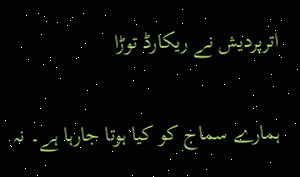اترپردیش نے ریکارڈ توڑا

ہمارے سماج کو کیا ہوتا جارہا ہے۔ نہ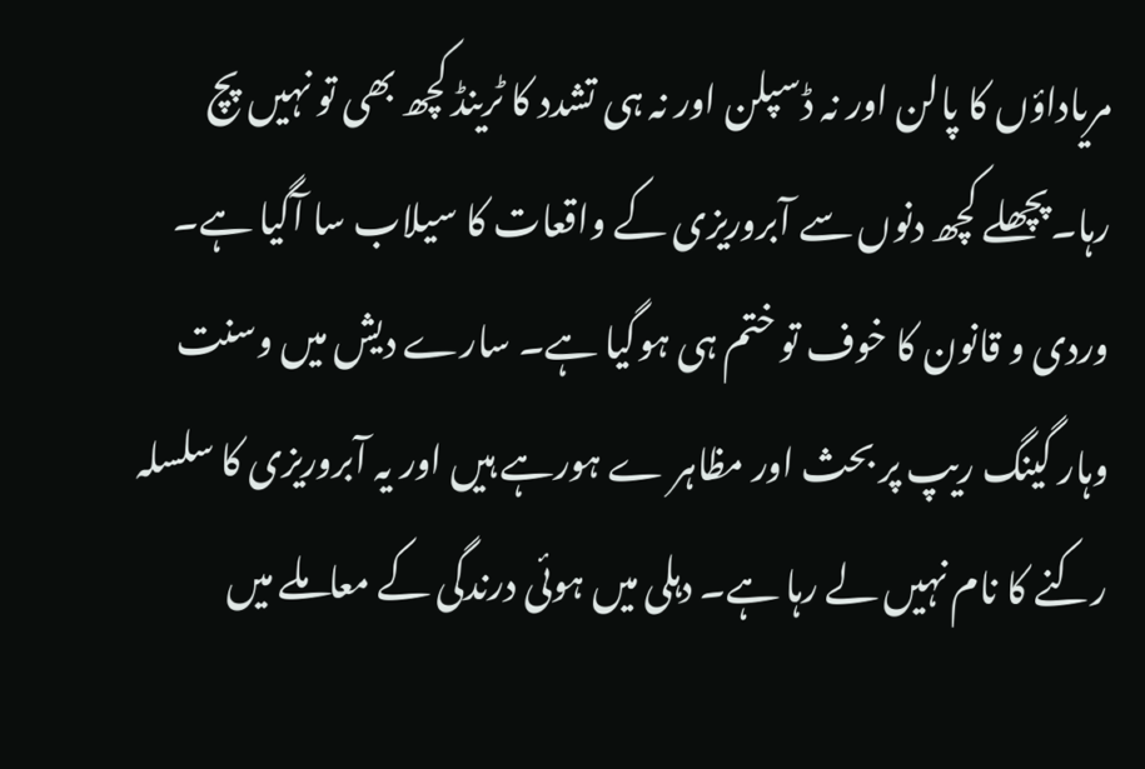مریاداؤں کا پالن اور نہ ڈسپلن اور نہ ہی تشدد کا ٹرینڈ کچھ بھی تو نہیں پچ رہا۔پچھلے کچھ دنوں سے آبروریزی کے واقعات کا سیلاب سا آگیا ہے۔ وردی و قانون کا خوف تو ختم ہی ہوگیا ہے۔ سارے دیش میں وسنت وہار گینگ ریپ پر بحث اور مظاہر ے ہورہے ہیں اور یہ آبروریزی کا سلسلہ رکنے کا نام نہیں لے رہا ہے۔ دہلی میں ہوئی درندگی کے معاملے میں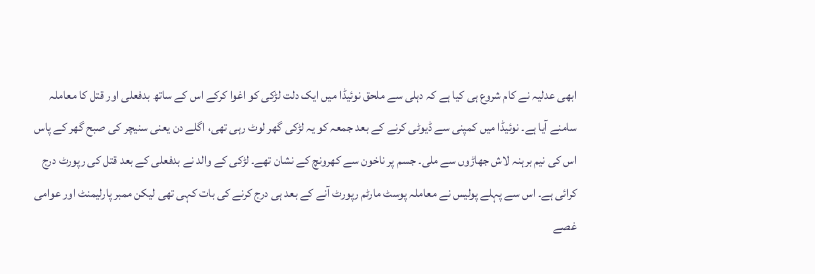ابھی عدلیہ نے کام شروع ہی کیا ہے کہ دہلی سے ملحق نوئیڈا میں ایک دلت لڑکی کو اغوا کرکے اس کے ساتھ بدفعلی اور قتل کا معاملہ سامنے آیا ہے۔ نوئیڈا میں کمپنی سے ڈیوٹی کرنے کے بعد جمعہ کو یہ لڑکی گھر لوٹ رہی تھی، اگلے دن یعنی سنیچر کی صبح گھر کے پاس اس کی نیم برہنہ لاش جھاڑوں سے ملی۔ جسم پر ناخون سے کھرونچ کے نشان تھے۔ لڑکی کے والد نے بدفعلی کے بعد قتل کی رپورٹ درج کرائی ہے۔ اس سے پہلے پولیس نے معاملہ پوسٹ مارٹم رپورٹ آنے کے بعد ہی درج کرنے کی بات کہی تھی لیکن ممبر پارلیمنٹ اور عوامی غصے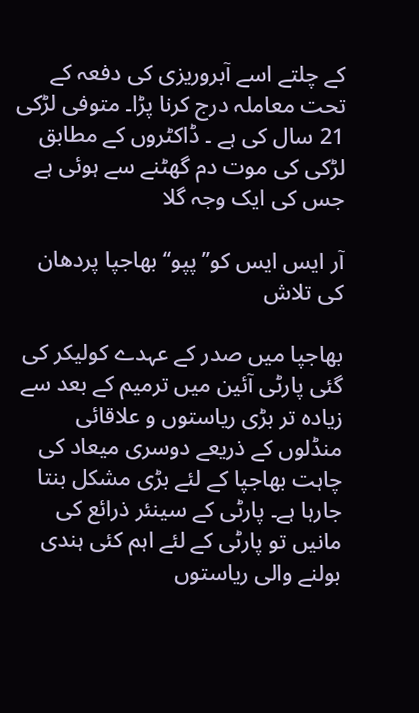کے چلتے اسے آبروریزی کی دفعہ کے تحت معاملہ درج کرنا پڑا۔ متوفی لڑکی 21 سال کی ہے ۔ ڈاکٹروں کے مطابق لڑکی کی موت دم گھٹنے سے ہوئی ہے جس کی ایک وجہ گلا

آر ایس ایس کو’’پپو‘‘ بھاجپا پردھان کی تلاش

بھاجپا میں صدر کے عہدے کولیکر کی گئی پارٹی آئین میں ترمیم کے بعد سے زیادہ تر بڑی ریاستوں و علاقائی منڈلوں کے ذریعے دوسری میعاد کی چاہت بھاجپا کے لئے بڑی مشکل بنتا جارہا ہے۔ پارٹی کے سینئر ذرائع کی مانیں تو پارٹی کے لئے اہم کئی ہندی بولنے والی ریاستوں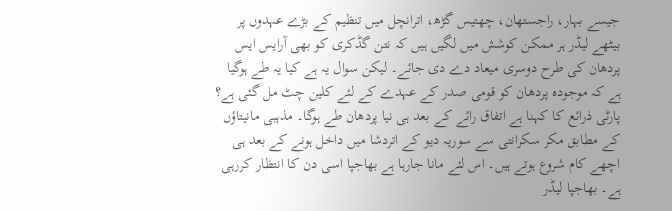جیسے بہار، راجستھان، چھتیس گڑھ، اترانچل میں تنظیم کے بڑے عہدوں پر بیٹھے لیڈر ہر ممکن کوشش میں لگیں ہیں کہ نتن گڈکری کو بھی آرایس ایس پردھان کی طرح دوسری میعاد دے دی جائے۔ لیکن سوال یہ ہے کیا یہ طے ہوگیا ہے کہ موجودہ پردھان کو قومی صدر کے عہدے کے لئے کلین چٹ مل گئی ہے؟ پارٹی ذرائع کا کہنا ہے اتفاق رائے کے بعد ہی نیا پردھان طے ہوگا۔ مذہبی مانیتاؤں کے مطابق مکر سکرانتی سے سوریہ دیو کے اتردشا میں داخل ہونے کے بعد ہی اچھے کام شروع ہوتے ہیں۔ اس لئے مانا جارہا ہے بھاجپا اسی دن کا انتظار کررہی ہے۔ بھاجپا لیڈر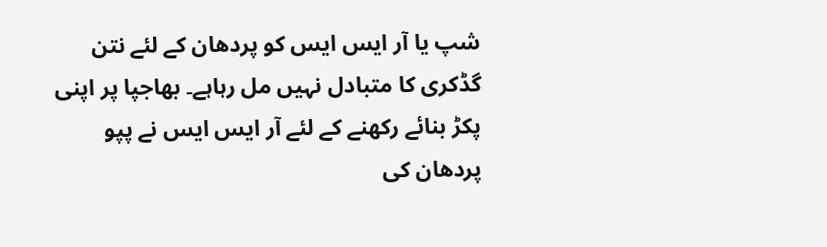شپ یا آر ایس ایس کو پردھان کے لئے نتن گڈکری کا متبادل نہیں مل رہاہے۔ بھاجپا پر اپنی پکڑ بنائے رکھنے کے لئے آر ایس ایس نے پپو پردھان کی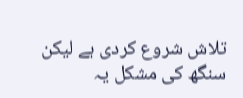تلاش شروع کردی ہے لیکن سنگھ کی مشکل یہ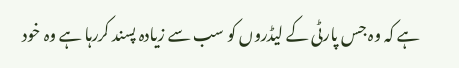ہے کہ وہ جس پارٹی کے لیڈروں کو سب سے زیادہ پسند کررہا ہے وہ خود